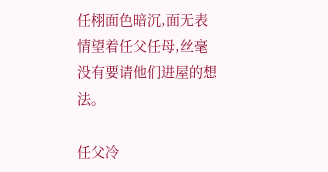任栩面色暗沉,面无表情望着任父任母,丝毫没有要请他们进屋的想法。

任父冷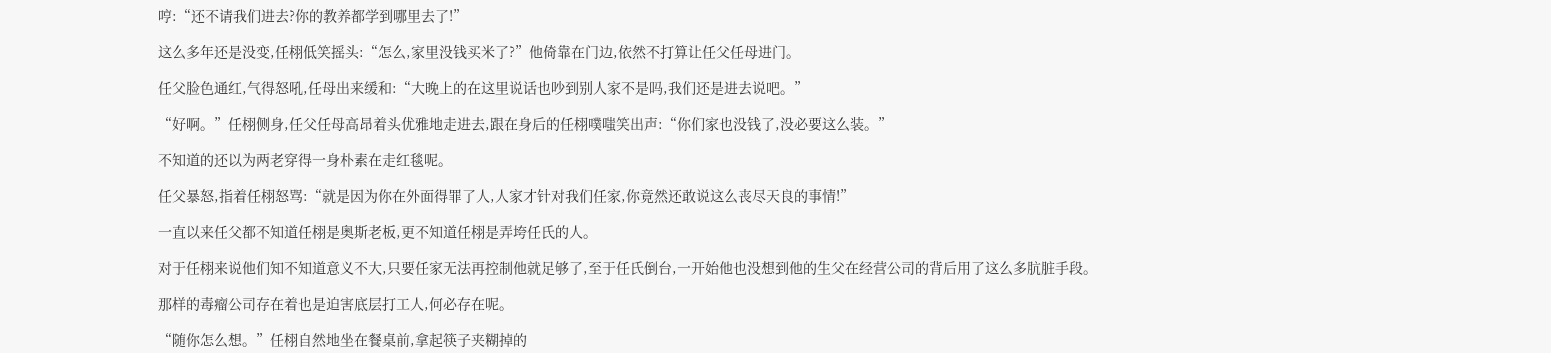哼:“还不请我们进去?你的教养都学到哪里去了!”

这么多年还是没变,任栩低笑摇头:“怎么,家里没钱买米了?”他倚靠在门边,依然不打算让任父任母进门。

任父脸色通红,气得怒吼,任母出来缓和:“大晚上的在这里说话也吵到别人家不是吗,我们还是进去说吧。”

“好啊。”任栩侧身,任父任母高昂着头优雅地走进去,跟在身后的任栩噗嗤笑出声:“你们家也没钱了,没必要这么装。”

不知道的还以为两老穿得一身朴素在走红毯呢。

任父暴怒,指着任栩怒骂:“就是因为你在外面得罪了人,人家才针对我们任家,你竟然还敢说这么丧尽天良的事情!”

一直以来任父都不知道任栩是奥斯老板,更不知道任栩是弄垮任氏的人。

对于任栩来说他们知不知道意义不大,只要任家无法再控制他就足够了,至于任氏倒台,一开始他也没想到他的生父在经营公司的背后用了这么多肮脏手段。

那样的毒瘤公司存在着也是迫害底层打工人,何必存在呢。

“随你怎么想。”任栩自然地坐在餐桌前,拿起筷子夹糊掉的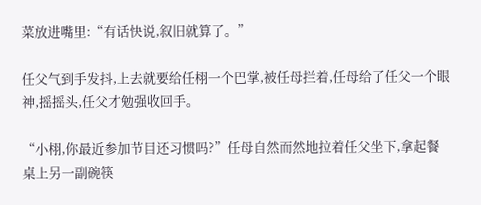菜放进嘴里:“有话快说,叙旧就算了。”

任父气到手发抖,上去就要给任栩一个巴掌,被任母拦着,任母给了任父一个眼神,摇摇头,任父才勉强收回手。

“小栩,你最近参加节目还习惯吗?”任母自然而然地拉着任父坐下,拿起餐桌上另一副碗筷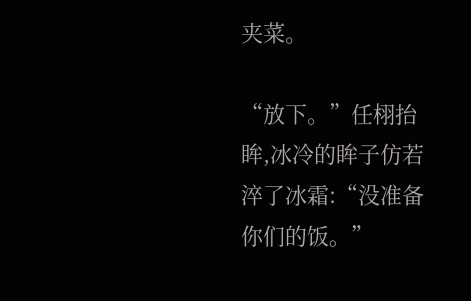夹菜。

“放下。”任栩抬眸,冰冷的眸子仿若淬了冰霜:“没准备你们的饭。”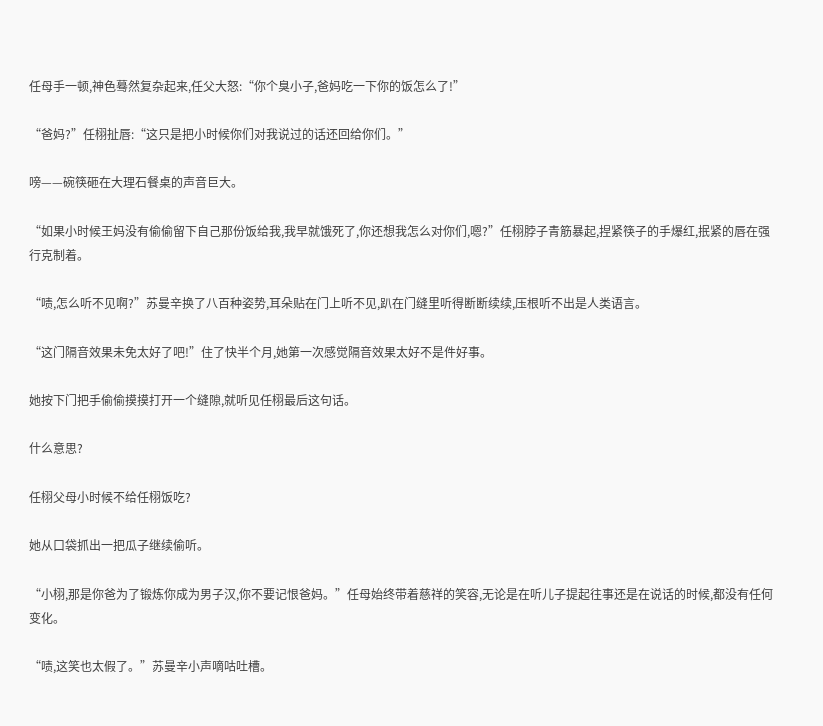任母手一顿,神色蓦然复杂起来,任父大怒:“你个臭小子,爸妈吃一下你的饭怎么了!”

“爸妈?”任栩扯唇:“这只是把小时候你们对我说过的话还回给你们。”

嗙——碗筷砸在大理石餐桌的声音巨大。

“如果小时候王妈没有偷偷留下自己那份饭给我,我早就饿死了,你还想我怎么对你们,嗯?”任栩脖子青筋暴起,捏紧筷子的手爆红,抿紧的唇在强行克制着。

“啧,怎么听不见啊?”苏曼辛换了八百种姿势,耳朵贴在门上听不见,趴在门缝里听得断断续续,压根听不出是人类语言。

“这门隔音效果未免太好了吧!”住了快半个月,她第一次感觉隔音效果太好不是件好事。

她按下门把手偷偷摸摸打开一个缝隙,就听见任栩最后这句话。

什么意思?

任栩父母小时候不给任栩饭吃?

她从口袋抓出一把瓜子继续偷听。

“小栩,那是你爸为了锻炼你成为男子汉,你不要记恨爸妈。”任母始终带着慈祥的笑容,无论是在听儿子提起往事还是在说话的时候,都没有任何变化。

“啧,这笑也太假了。”苏曼辛小声嘀咕吐槽。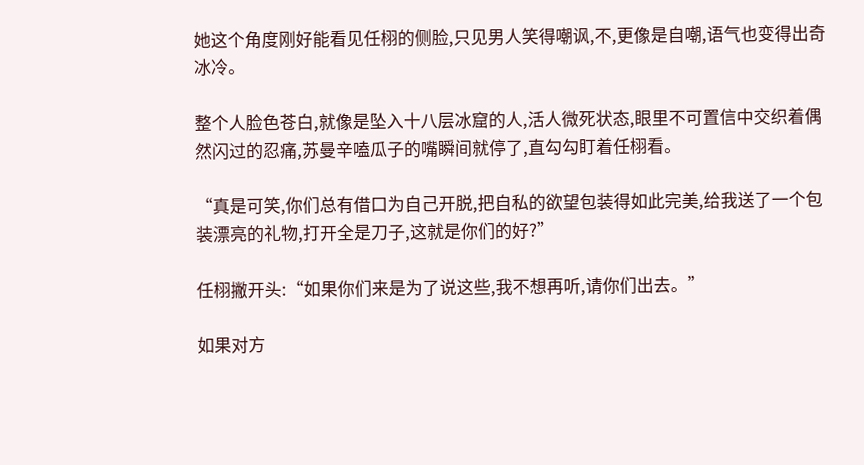她这个角度刚好能看见任栩的侧脸,只见男人笑得嘲讽,不,更像是自嘲,语气也变得出奇冰冷。

整个人脸色苍白,就像是坠入十八层冰窟的人,活人微死状态,眼里不可置信中交织着偶然闪过的忍痛,苏曼辛嗑瓜子的嘴瞬间就停了,直勾勾盯着任栩看。

“真是可笑,你们总有借口为自己开脱,把自私的欲望包装得如此完美,给我送了一个包装漂亮的礼物,打开全是刀子,这就是你们的好?”

任栩撇开头:“如果你们来是为了说这些,我不想再听,请你们出去。”

如果对方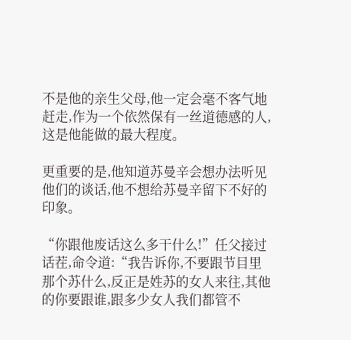不是他的亲生父母,他一定会毫不客气地赶走,作为一个依然保有一丝道德感的人,这是他能做的最大程度。

更重要的是,他知道苏曼辛会想办法听见他们的谈话,他不想给苏曼辛留下不好的印象。

“你跟他废话这么多干什么!”任父接过话茬,命令道:“我告诉你,不要跟节目里那个苏什么,反正是姓苏的女人来往,其他的你要跟谁,跟多少女人我们都管不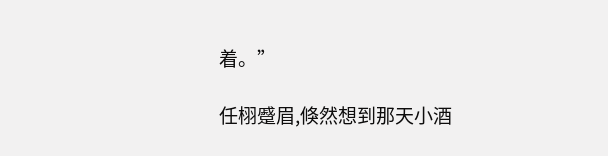着。”

任栩蹙眉,倏然想到那天小酒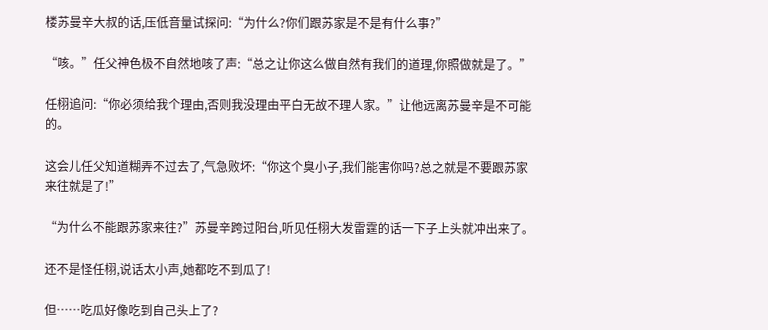楼苏曼辛大叔的话,压低音量试探问:“为什么?你们跟苏家是不是有什么事?”

“咳。”任父神色极不自然地咳了声:“总之让你这么做自然有我们的道理,你照做就是了。”

任栩追问:“你必须给我个理由,否则我没理由平白无故不理人家。”让他远离苏曼辛是不可能的。

这会儿任父知道糊弄不过去了,气急败坏:“你这个臭小子,我们能害你吗?总之就是不要跟苏家来往就是了!”

“为什么不能跟苏家来往?”苏曼辛跨过阳台,听见任栩大发雷霆的话一下子上头就冲出来了。

还不是怪任栩,说话太小声,她都吃不到瓜了!

但……吃瓜好像吃到自己头上了?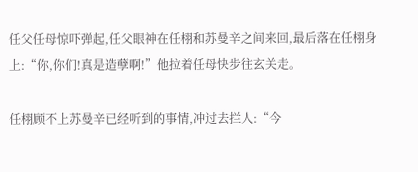任父任母惊吓弹起,任父眼神在任栩和苏曼辛之间来回,最后落在任栩身上:“你,你们!真是造孽啊!”他拉着任母快步往玄关走。

任栩顾不上苏曼辛已经听到的事情,冲过去拦人:“今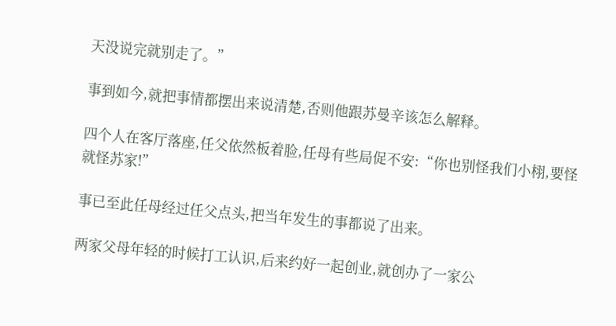天没说完就别走了。”

事到如今,就把事情都摆出来说清楚,否则他跟苏曼辛该怎么解释。

四个人在客厅落座,任父依然板着脸,任母有些局促不安:“你也别怪我们小栩,要怪就怪苏家!”

事已至此任母经过任父点头,把当年发生的事都说了出来。

两家父母年轻的时候打工认识,后来约好一起创业,就创办了一家公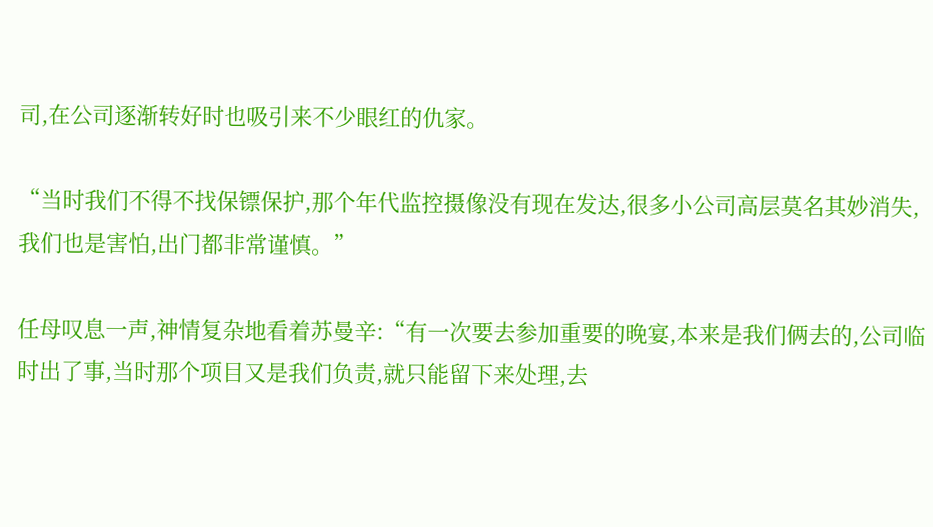司,在公司逐渐转好时也吸引来不少眼红的仇家。

“当时我们不得不找保镖保护,那个年代监控摄像没有现在发达,很多小公司高层莫名其妙消失,我们也是害怕,出门都非常谨慎。”

任母叹息一声,神情复杂地看着苏曼辛:“有一次要去参加重要的晚宴,本来是我们俩去的,公司临时出了事,当时那个项目又是我们负责,就只能留下来处理,去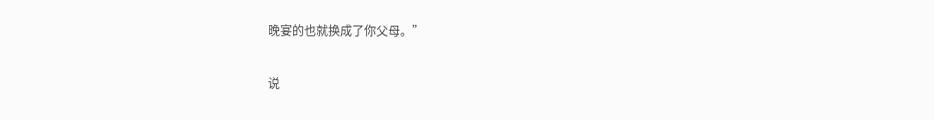晚宴的也就换成了你父母。”

说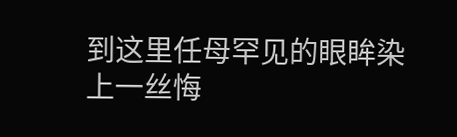到这里任母罕见的眼眸染上一丝悔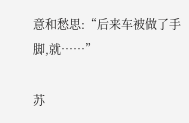意和愁思:“后来车被做了手脚,就……”

苏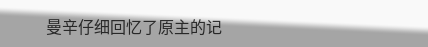曼辛仔细回忆了原主的记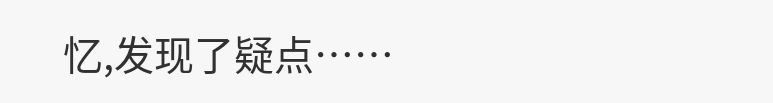忆,发现了疑点……